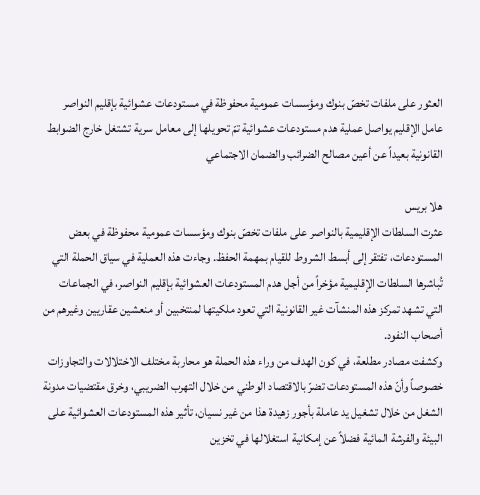العثور على ملفات تخصّ بنوك ومؤسسات عمومية محفوظة في مستودعات عشوائية بإقليم النواصر
عامل الإقليم يواصل عملية هدم مستودعات عشوائية تمّ تحويلها إلى معامل سرية تشتغل خارج الضوابط القانونية بعيداً عن أعين مصالح الضرائب والضمان الاجتماعي

هلا بريس
عثرت السلطات الإقليمية بالنواصر على ملفات تخصّ بنوك ومؤسسات عمومية محفوظة في بعض المستودعات، تفتقر إلى أبسط الشروط للقيام بمهمة الحفظ. وجاءت هذه العملية في سياق الحملة التي تُباشرها السلطات الإقليمية مؤخراً من أجل هدم المستودعات العشوائية بإقليم النواصر، في الجماعات التي تشهد تمركز هذه المنشآت غير القانونية التي تعود ملكيتها لمنتخبين أو منعشين عقاريين وغيرهم من أصحاب النفود.
وكشفت مصادر مطلعة، في كون الهدف من وراء هذه الحملة هو محاربة مختلف الاختلالات والتجاوزات خصوصاً وأنّ هذه المستودعات تضرّ بالاقتصاد الوطني من خلال التهرب الضريبي، وخرق مقتضيات مدونة الشغل من خلال تشغيل يد عاملة بأجور زهيدة هذا من غير نسيان، تأثير هذه المستودعات العشوائية على البيئة والفرشة المائية فضلاً عن إمكانية استغلالها في تخزين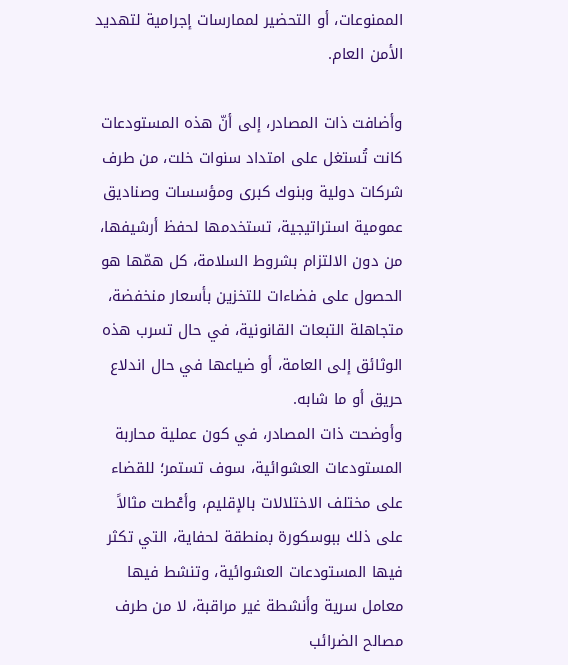الممنوعات، أو التحضير لممارسات إجرامية لتهديد الأمن العام.

وأضافت ذات المصادر، إلى أنّ هذه المستودعات كانت تُستغل على امتداد سنوات خلت، من طرف شركات دولية وبنوك كبرى ومؤسسات وصناديق عمومية استراتيجية، تستخدمها لحفظ أرشيفها، من دون الالتزام بشروط السلامة، كل همّها هو الحصول على فضاءات للتخزين بأسعار منخفضة، متجاهلة التبعات القانونية، في حال تسرب هذه الوثائق إلى العامة، أو ضياعها في حال اندلاع حريق أو ما شابه.
وأوضحت ذات المصادر، في كون عملية محاربة المستودعات العشوائية، سوف تستمر؛ للقضاء على مختلف الاختلالات بالإقليم، وأعْطت مثالاً على ذلك ببوسكورة بمنطقة لحفاية، التي تكثر فيها المستودعات العشوائية، وتنشط فيها معامل سرية وأنشطة غير مراقبة، لا من طرف مصالح الضرائب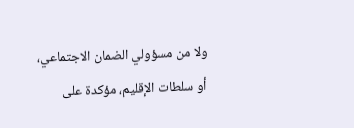ولا من مسؤولي الضمان الاجتماعي، أو سلطات الإقليم، مؤكدة على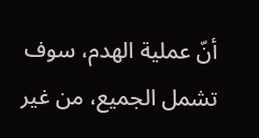أنّ عملية الهدم، سوف تشمل الجميع، من غير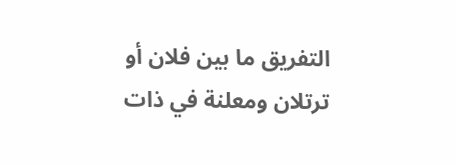التفريق ما بين فلان أو ترتلان ومعلنة في ذات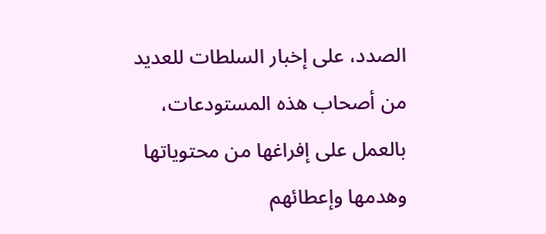الصدد، على إخبار السلطات للعديد من أصحاب هذه المستودعات، بالعمل على إفراغها من محتوياتها وهدمها وإعطائهم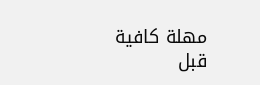مهلة كافية قبل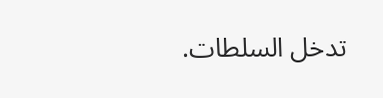تدخل السلطات.